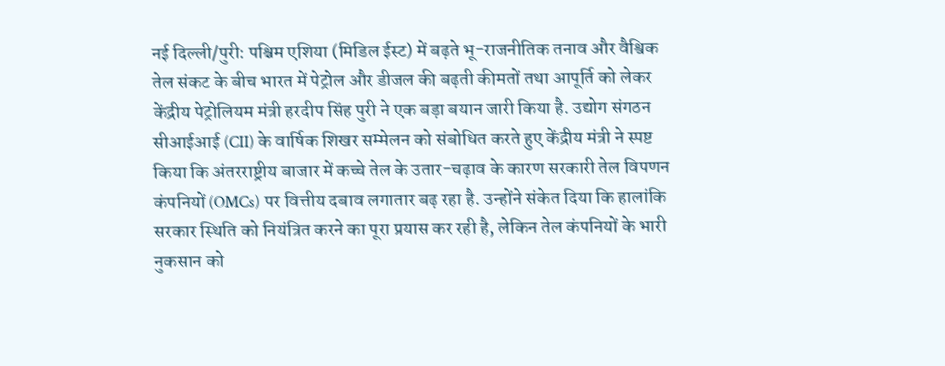नई दिल्ली/पुरी: पश्चिम एशिया (मिडिल ईस्ट) में बढ़ते भू-राजनीतिक तनाव और वैश्विक तेल संकट के बीच भारत में पेट्रोल और डीजल की बढ़ती कीमतों तथा आपूर्ति को लेकर केंद्रीय पेट्रोलियम मंत्री हरदीप सिंह पुरी ने एक बड़ा बयान जारी किया है. उद्योग संगठन सीआईआई (CII) के वार्षिक शिखर सम्मेलन को संबोधित करते हुए केंद्रीय मंत्री ने स्पष्ट किया कि अंतरराष्ट्रीय बाजार में कच्चे तेल के उतार-चढ़ाव के कारण सरकारी तेल विपणन कंपनियों (OMCs) पर वित्तीय दबाव लगातार बढ़ रहा है. उन्होंने संकेत दिया कि हालांकि सरकार स्थिति को नियंत्रित करने का पूरा प्रयास कर रही है, लेकिन तेल कंपनियों के भारी नुकसान को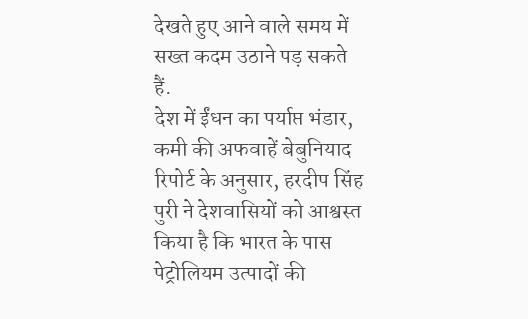देखते हुए आने वाले समय में सख्त कदम उठाने पड़ सकते हैं.
देश में ईंधन का पर्याप्त भंडार, कमी की अफवाहें बेबुनियाद
रिपोर्ट के अनुसार, हरदीप सिंह पुरी ने देशवासियों को आश्वस्त किया है कि भारत के पास पेट्रोलियम उत्पादों की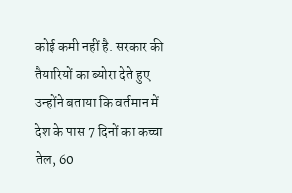कोई कमी नहीं है. सरकार की तैयारियों का ब्योरा देते हुए उन्होंने बताया कि वर्तमान में देश के पास 7 दिनों का कच्चा तेल, 60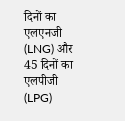दिनों का एलएनजी (LNG) और 45 दिनों का एलपीजी (LPG)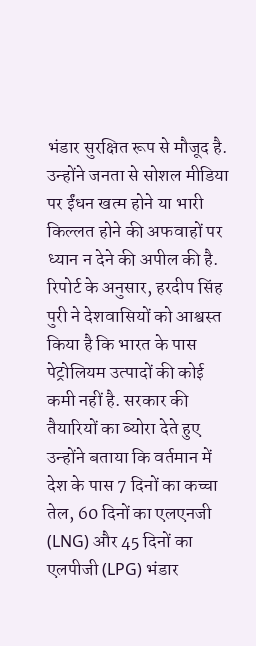भंडार सुरक्षित रूप से मौजूद है. उन्होंने जनता से सोशल मीडिया पर ईंधन खत्म होने या भारी किल्लत होने की अफवाहों पर ध्यान न देने की अपील की है.
रिपोर्ट के अनुसार, हरदीप सिंह पुरी ने देशवासियों को आश्वस्त किया है कि भारत के पास पेट्रोलियम उत्पादों की कोई कमी नहीं है. सरकार की तैयारियों का ब्योरा देते हुए उन्होंने बताया कि वर्तमान में देश के पास 7 दिनों का कच्चा तेल, 60 दिनों का एलएनजी (LNG) और 45 दिनों का एलपीजी (LPG) भंडार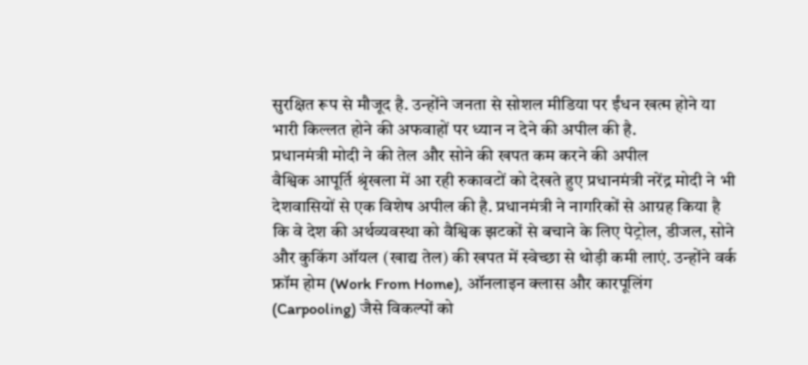सुरक्षित रूप से मौजूद है. उन्होंने जनता से सोशल मीडिया पर ईंधन खत्म होने या भारी किल्लत होने की अफवाहों पर ध्यान न देने की अपील की है.
प्रधानमंत्री मोदी ने की तेल और सोने की खपत कम करने की अपील
वैश्विक आपूर्ति श्रृंखला में आ रही रुकावटों को देखते हुए प्रधानमंत्री नरेंद्र मोदी ने भी देशवासियों से एक विशेष अपील की है. प्रधानमंत्री ने नागरिकों से आग्रह किया है कि वे देश की अर्थव्यवस्था को वैश्विक झटकों से बचाने के लिए पेट्रोल, डीजल, सोने और कुकिंग ऑयल (खाद्य तेल) की खपत में स्वेच्छा से थोड़ी कमी लाएं. उन्होंने वर्क फ्रॉम होम (Work From Home), ऑनलाइन क्लास और कारपूलिंग (Carpooling) जैसे विकल्पों को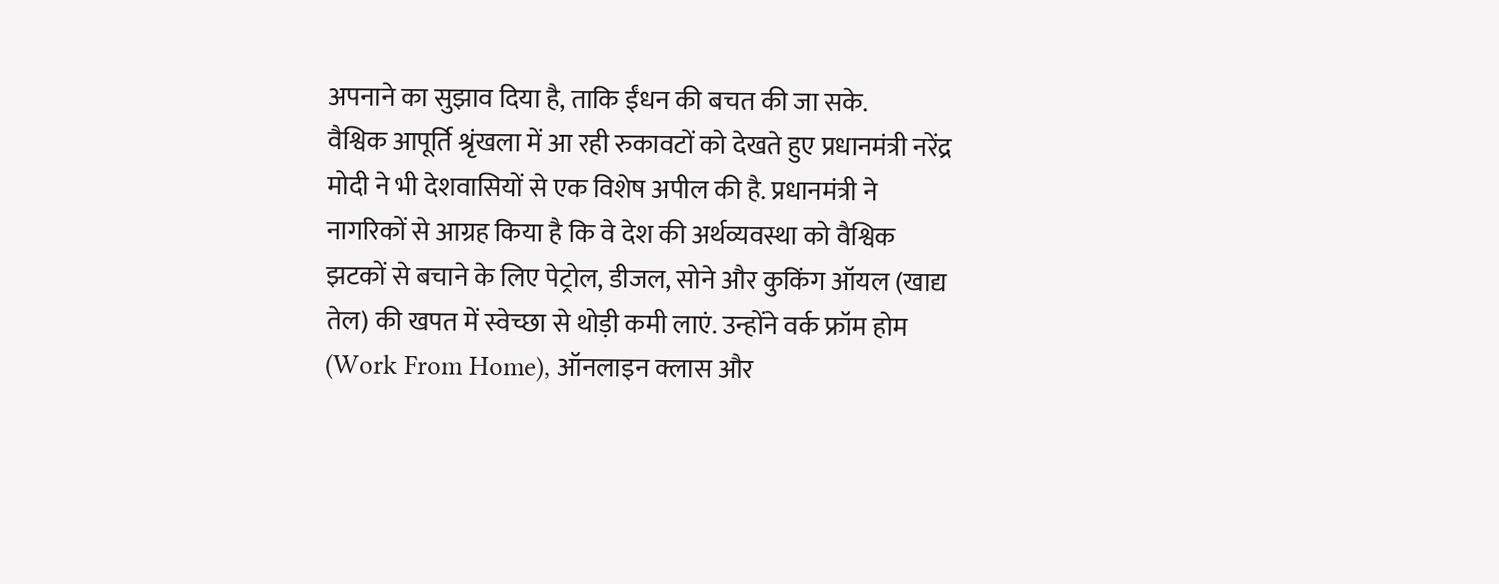अपनाने का सुझाव दिया है, ताकि ईंधन की बचत की जा सके.
वैश्विक आपूर्ति श्रृंखला में आ रही रुकावटों को देखते हुए प्रधानमंत्री नरेंद्र मोदी ने भी देशवासियों से एक विशेष अपील की है. प्रधानमंत्री ने नागरिकों से आग्रह किया है कि वे देश की अर्थव्यवस्था को वैश्विक झटकों से बचाने के लिए पेट्रोल, डीजल, सोने और कुकिंग ऑयल (खाद्य तेल) की खपत में स्वेच्छा से थोड़ी कमी लाएं. उन्होंने वर्क फ्रॉम होम (Work From Home), ऑनलाइन क्लास और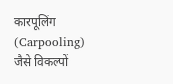कारपूलिंग (Carpooling) जैसे विकल्पों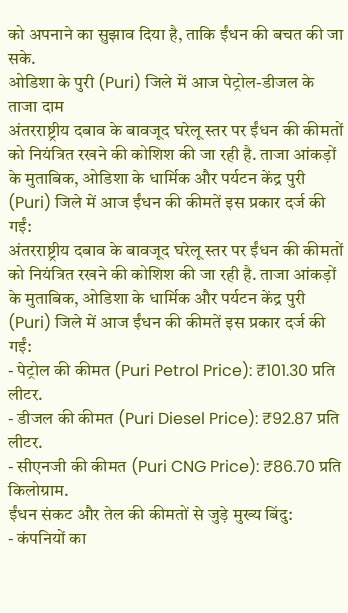को अपनाने का सुझाव दिया है, ताकि ईंधन की बचत की जा सके.
ओडिशा के पुरी (Puri) जिले में आज पेट्रोल-डीजल के ताजा दाम
अंतरराष्ट्रीय दबाव के बावजूद घरेलू स्तर पर ईंधन की कीमतों को नियंत्रित रखने की कोशिश की जा रही है. ताजा आंकड़ों के मुताबिक, ओडिशा के धार्मिक और पर्यटन केंद्र पुरी (Puri) जिले में आज ईंधन की कीमतें इस प्रकार दर्ज की गईं:
अंतरराष्ट्रीय दबाव के बावजूद घरेलू स्तर पर ईंधन की कीमतों को नियंत्रित रखने की कोशिश की जा रही है. ताजा आंकड़ों के मुताबिक, ओडिशा के धार्मिक और पर्यटन केंद्र पुरी (Puri) जिले में आज ईंधन की कीमतें इस प्रकार दर्ज की गईं:
- पेट्रोल की कीमत (Puri Petrol Price): ₹101.30 प्रति लीटर.
- डीजल की कीमत (Puri Diesel Price): ₹92.87 प्रति लीटर.
- सीएनजी की कीमत (Puri CNG Price): ₹86.70 प्रति किलोग्राम.
ईंधन संकट और तेल की कीमतों से जुड़े मुख्य बिंदु:
- कंपनियों का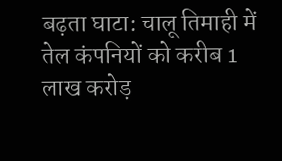बढ़ता घाटा: चालू तिमाही में तेल कंपनियों को करीब 1 लाख करोड़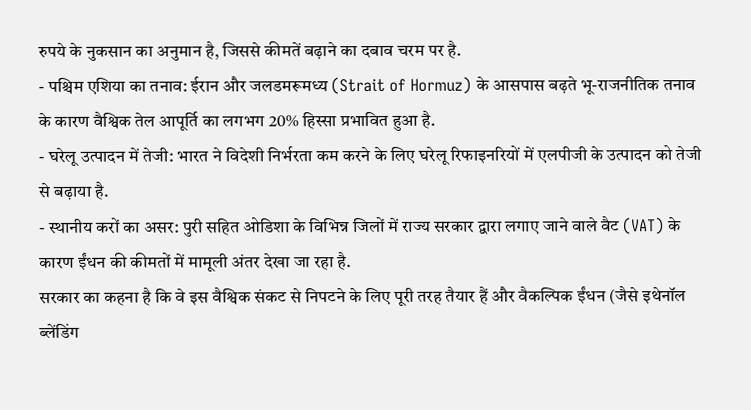रुपये के नुकसान का अनुमान है, जिससे कीमतें बढ़ाने का दबाव चरम पर है.
- पश्चिम एशिया का तनाव: ईरान और जलडमरूमध्य (Strait of Hormuz) के आसपास बढ़ते भू-राजनीतिक तनाव के कारण वैश्विक तेल आपूर्ति का लगभग 20% हिस्सा प्रभावित हुआ है.
- घरेलू उत्पादन में तेजी: भारत ने विदेशी निर्भरता कम करने के लिए घरेलू रिफाइनरियों में एलपीजी के उत्पादन को तेजी से बढ़ाया है.
- स्थानीय करों का असर: पुरी सहित ओडिशा के विभिन्न जिलों में राज्य सरकार द्वारा लगाए जाने वाले वैट (VAT) के कारण ईंधन की कीमतों में मामूली अंतर देखा जा रहा है.
सरकार का कहना है कि वे इस वैश्विक संकट से निपटने के लिए पूरी तरह तैयार हैं और वैकल्पिक ईंधन (जैसे इथेनॉल ब्लेंडिंग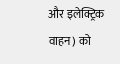और इलेक्ट्रिक वाहन) को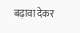बढ़ावा देकर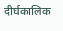दीर्घकालिक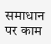समाधान पर काम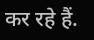कर रहे हैं.